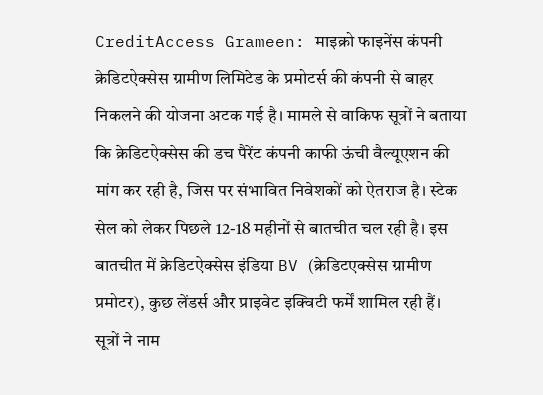CreditAccess Grameen: माइक्रो फाइनेंस कंपनी क्रेडिटऐक्सेस ग्रामीण लिमिटेड के प्रमोटर्स की कंपनी से बाहर निकलने की योजना अटक गई है। मामले से वाकिफ सूत्रों ने बताया कि क्रेडिटऐक्सेस की डच पैरेंट कंपनी काफी ऊंची वैल्यूएशन की मांग कर रही है, जिस पर संभावित निवेशकों को ऐतराज है। स्टेक सेल को लेकर पिछले 12-18 महीनों से बातचीत चल रही है। इस बातचीत में क्रेडिटऐक्सेस इंडिया BV (क्रेडिटएक्सेस ग्रामीण प्रमोटर), कुछ लेंडर्स और प्राइवेट इक्विटी फर्में शामिल रही हैं। सूत्रों ने नाम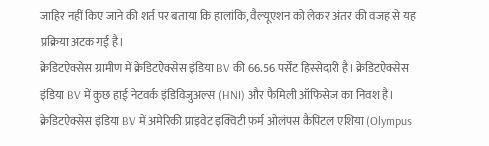जाहिर नहीं किए जाने की शर्त पर बताया कि हालांकि, वैल्यूएशन को लेकर अंतर की वजह से यह प्रक्रिया अटक गई है।
क्रेडिटऐक्सेस ग्रामीण में क्रेडिटऐक्सेस इंडिया BV की 66.56 पर्सेंट हिस्सेदारी है। क्रेडिटऐक्सेस इंडिया BV में कुछ हाई नेटवर्क इंडिविजुअल्स (HNI) और फैमिली ऑफिसेज का निवश है। क्रेडिटऐक्सेस इंडिया BV में अमेरिकी प्राइवेट इक्विटी फर्म ओलंपस कैपिटल एशिया (Olympus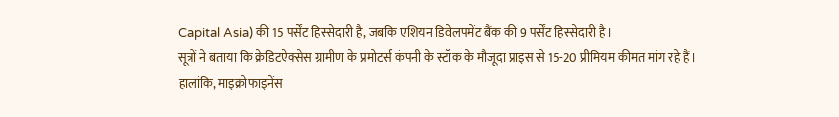Capital Asia) की 15 पर्सेंट हिस्सेदारी है, जबकि एशियन डिवेलपमेंट बैंक की 9 पर्सेंट हिस्सेदारी है।
सूत्रों ने बताया कि क्रेडिटऐक्सेस ग्रामीण के प्रमोटर्स कंपनी के स्टॉक के मौजूदा प्राइस से 15-20 प्रीमियम कीमत मांग रहे हैं। हालांकि, माइक्रोफाइनेंस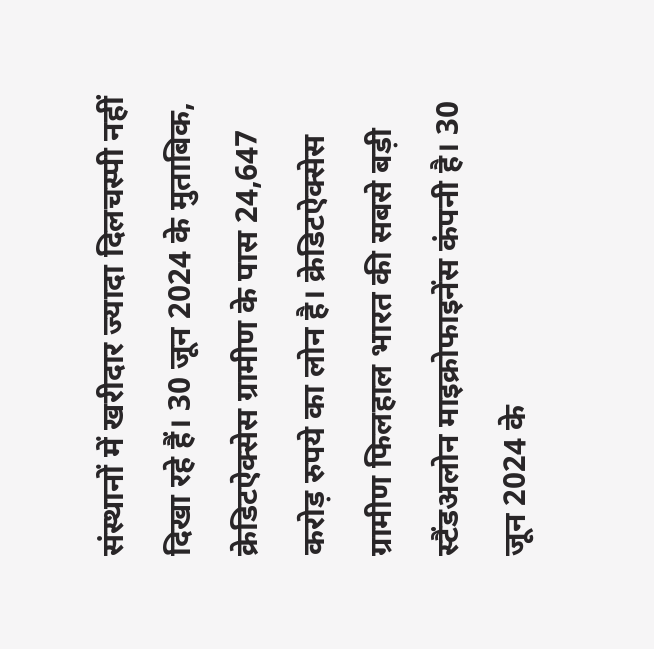संस्थानों में खरीदार ज्यादा दिलचस्पी नहीं दिखा रहे हैं। 30 जून 2024 के मुताबिक, क्रेडिटऐक्सेस ग्रामीण के पास 24,647 करोड़ रुपये का लोन है। क्रेडिटऐक्सेस ग्रामीण फिलहाल भारत की सबसे बड़ी स्टैंडअलोन माइक्रोफाइनेंस कंपनी है। 30 जून 2024 के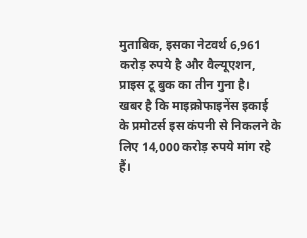मुताबिक, इसका नेटवर्थ 6,961 करोड़ रुपये है और वैल्यूएशन, प्राइस टू बुक का तीन गुना है।
खबर है कि माइक्रोफाइनेंस इकाई के प्रमोटर्स इस कंपनी से निकलने के लिए 14,000 करोड़ रुपये मांग रहे हैं।